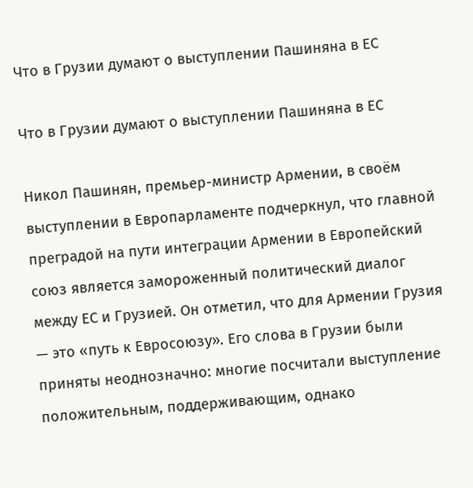Что в Грузии думают о выступлении Пашиняна в ЕС

Что в Грузии думают о выступлении Пашиняна в ЕС

Никол Пашинян, премьер-министр Армении, в своём выступлении в Европарламенте подчеркнул, что главной преградой на пути интеграции Армении в Европейский союз является замороженный политический диалог между ЕС и Грузией. Он отметил, что для Армении Грузия — это «путь к Евросоюзу». Его слова в Грузии были приняты неоднозначно: многие посчитали выступление положительным, поддерживающим, однако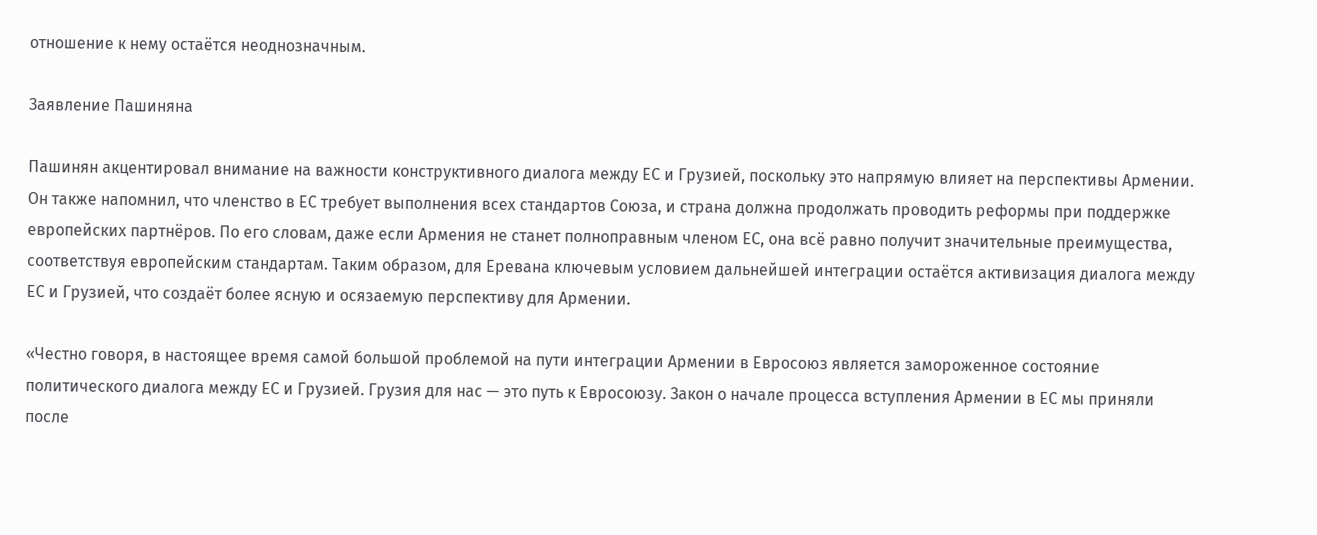отношение к нему остаётся неоднозначным.

Заявление Пашиняна

Пашинян акцентировал внимание на важности конструктивного диалога между ЕС и Грузией, поскольку это напрямую влияет на перспективы Армении. Он также напомнил, что членство в ЕС требует выполнения всех стандартов Союза, и страна должна продолжать проводить реформы при поддержке европейских партнёров. По его словам, даже если Армения не станет полноправным членом ЕС, она всё равно получит значительные преимущества, соответствуя европейским стандартам. Таким образом, для Еревана ключевым условием дальнейшей интеграции остаётся активизация диалога между ЕС и Грузией, что создаёт более ясную и осязаемую перспективу для Армении.

«Честно говоря, в настоящее время самой большой проблемой на пути интеграции Армении в Евросоюз является замороженное состояние политического диалога между ЕС и Грузией. Грузия для нас — это путь к Евросоюзу. Закон о начале процесса вступления Армении в ЕС мы приняли после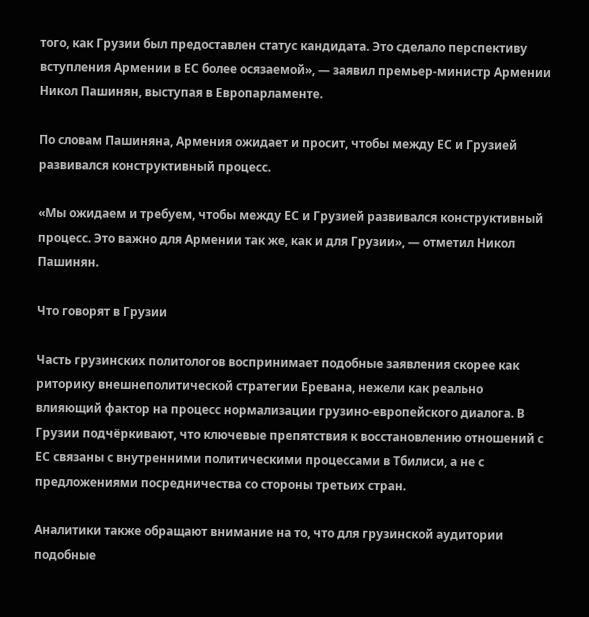того, как Грузии был предоставлен статус кандидата. Это сделало перспективу вступления Армении в ЕС более осязаемой», — заявил премьер-министр Армении Никол Пашинян, выступая в Европарламенте.

По словам Пашиняна, Армения ожидает и просит, чтобы между ЕС и Грузией развивался конструктивный процесс.

«Мы ожидаем и требуем, чтобы между ЕС и Грузией развивался конструктивный процесс. Это важно для Армении так же, как и для Грузии», — отметил Никол Пашинян.

Что говорят в Грузии

Часть грузинских политологов воспринимает подобные заявления скорее как риторику внешнеполитической стратегии Еревана, нежели как реально влияющий фактор на процесс нормализации грузино-европейского диалога. В Грузии подчёркивают, что ключевые препятствия к восстановлению отношений с ЕС связаны с внутренними политическими процессами в Тбилиси, а не с предложениями посредничества со стороны третьих стран.

Аналитики также обращают внимание на то, что для грузинской аудитории подобные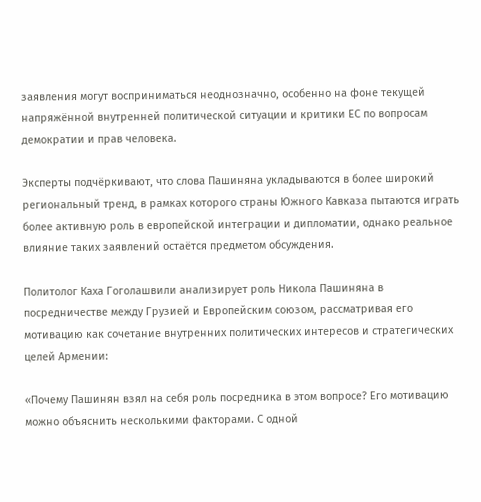заявления могут восприниматься неоднозначно, особенно на фоне текущей напряжённой внутренней политической ситуации и критики ЕС по вопросам демократии и прав человека.

Эксперты подчёркивают, что слова Пашиняна укладываются в более широкий региональный тренд, в рамках которого страны Южного Кавказа пытаются играть более активную роль в европейской интеграции и дипломатии, однако реальное влияние таких заявлений остаётся предметом обсуждения.

Политолог Каха Гоголашвили анализирует роль Никола Пашиняна в посредничестве между Грузией и Европейским союзом, рассматривая его мотивацию как сочетание внутренних политических интересов и стратегических целей Армении:

«Почему Пашинян взял на себя роль посредника в этом вопросе? Его мотивацию можно объяснить несколькими факторами. С одной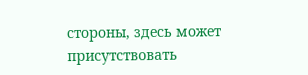стороны, здесь может присутствовать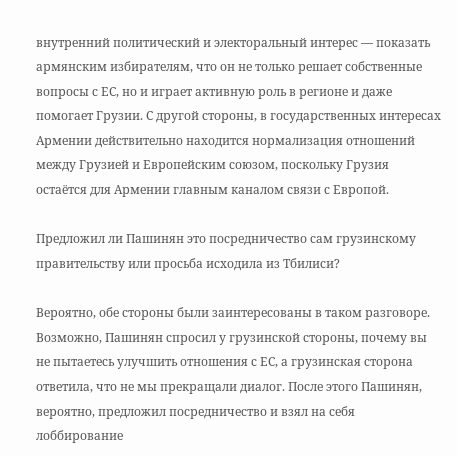внутренний политический и электоральный интерес — показать армянским избирателям, что он не только решает собственные вопросы с ЕС, но и играет активную роль в регионе и даже помогает Грузии. С другой стороны, в государственных интересах Армении действительно находится нормализация отношений между Грузией и Европейским союзом, поскольку Грузия остаётся для Армении главным каналом связи с Европой.

Предложил ли Пашинян это посредничество сам грузинскому правительству или просьба исходила из Тбилиси?

Вероятно, обе стороны были заинтересованы в таком разговоре. Возможно, Пашинян спросил у грузинской стороны, почему вы не пытаетесь улучшить отношения с ЕС, а грузинская сторона ответила, что не мы прекращали диалог. После этого Пашинян, вероятно, предложил посредничество и взял на себя лоббирование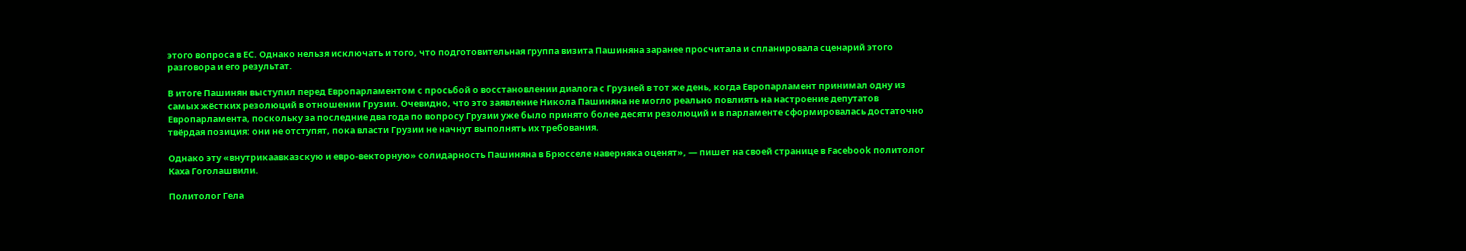этого вопроса в ЕС. Однако нельзя исключать и того, что подготовительная группа визита Пашиняна заранее просчитала и спланировала сценарий этого разговора и его результат.

В итоге Пашинян выступил перед Европарламентом с просьбой о восстановлении диалога с Грузией в тот же день, когда Европарламент принимал одну из самых жёстких резолюций в отношении Грузии. Очевидно, что это заявление Никола Пашиняна не могло реально повлиять на настроение депутатов Европарламента, поскольку за последние два года по вопросу Грузии уже было принято более десяти резолюций и в парламенте сформировалась достаточно твёрдая позиция: они не отступят, пока власти Грузии не начнут выполнять их требования.

Однако эту «внутрикаавказскую и евро-векторную» солидарность Пашиняна в Брюсселе наверняка оценят», — пишет на своей странице в Facebook политолог Каха Гоголашвили.

Политолог Гела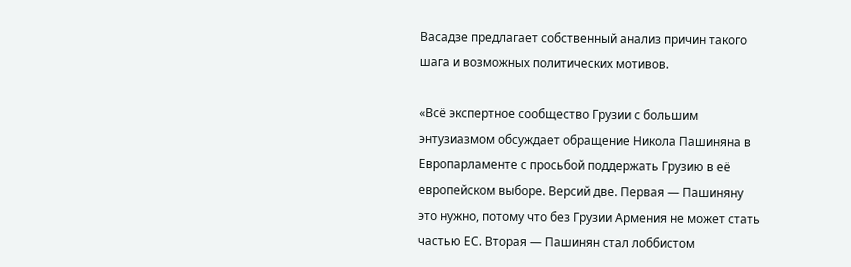Васадзе предлагает собственный анализ причин такого шага и возможных политических мотивов.

«Всё экспертное сообщество Грузии с большим энтузиазмом обсуждает обращение Никола Пашиняна в Европарламенте с просьбой поддержать Грузию в её европейском выборе. Версий две. Первая — Пашиняну это нужно, потому что без Грузии Армения не может стать частью ЕС. Вторая — Пашинян стал лоббистом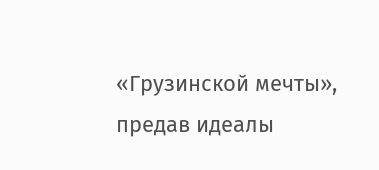«Грузинской мечты», предав идеалы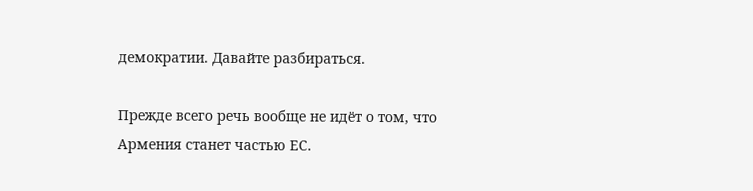демократии. Давайте разбираться.

Прежде всего речь вообще не идёт о том, что Армения станет частью ЕС.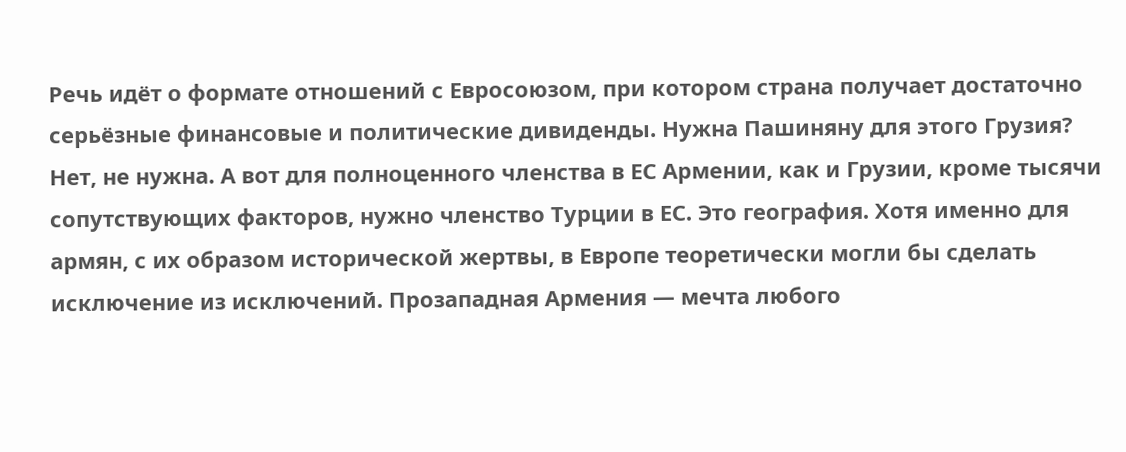Речь идёт о формате отношений с Евросоюзом, при котором страна получает достаточно серьёзные финансовые и политические дивиденды. Нужна Пашиняну для этого Грузия? Нет, не нужна. А вот для полноценного членства в ЕС Армении, как и Грузии, кроме тысячи сопутствующих факторов, нужно членство Турции в ЕС. Это география. Хотя именно для армян, с их образом исторической жертвы, в Европе теоретически могли бы сделать исключение из исключений. Прозападная Армения — мечта любого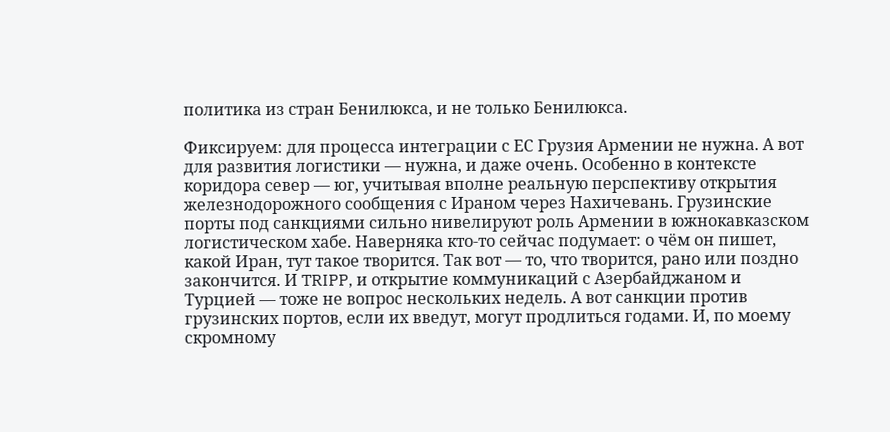политика из стран Бенилюкса, и не только Бенилюкса.

Фиксируем: для процесса интеграции с ЕС Грузия Армении не нужна. А вот для развития логистики — нужна, и даже очень. Особенно в контексте коридора север — юг, учитывая вполне реальную перспективу открытия железнодорожного сообщения с Ираном через Нахичевань. Грузинские порты под санкциями сильно нивелируют роль Армении в южнокавказском логистическом хабе. Наверняка кто-то сейчас подумает: о чём он пишет, какой Иран, тут такое творится. Так вот — то, что творится, рано или поздно закончится. И TRIPP, и открытие коммуникаций с Азербайджаном и Турцией — тоже не вопрос нескольких недель. А вот санкции против грузинских портов, если их введут, могут продлиться годами. И, по моему скромному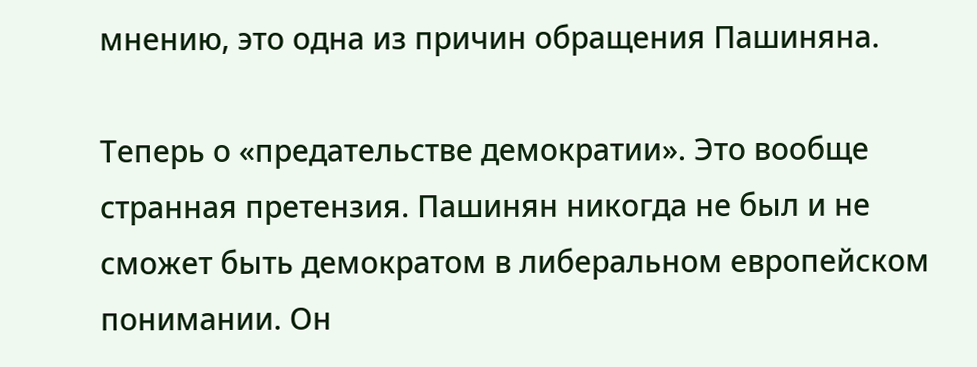мнению, это одна из причин обращения Пашиняна.

Теперь о «предательстве демократии». Это вообще странная претензия. Пашинян никогда не был и не сможет быть демократом в либеральном европейском понимании. Он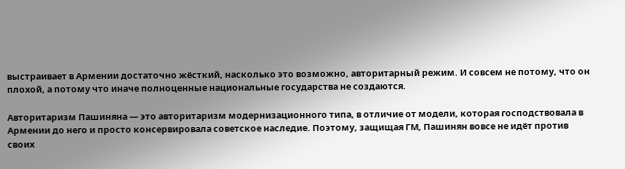выстраивает в Армении достаточно жёсткий, насколько это возможно, авторитарный режим. И совсем не потому, что он плохой, а потому что иначе полноценные национальные государства не создаются.

Авторитаризм Пашиняна — это авторитаризм модернизационного типа, в отличие от модели, которая господствовала в Армении до него и просто консервировала советское наследие. Поэтому, защищая ГМ, Пашинян вовсе не идёт против своих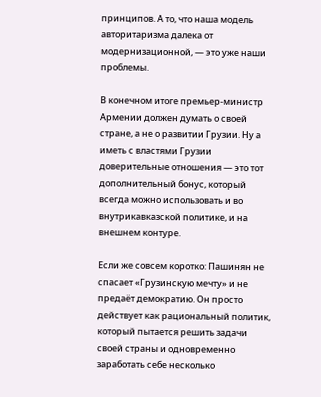принципов. А то, что наша модель авторитаризма далека от модернизационной, — это уже наши проблемы.

В конечном итоге премьер-министр Армении должен думать о своей стране, а не о развитии Грузии. Ну а иметь с властями Грузии доверительные отношения — это тот дополнительный бонус, который всегда можно использовать и во внутрикавказской политике, и на внешнем контуре.

Если же совсем коротко: Пашинян не спасает «Грузинскую мечту» и не предаёт демократию. Он просто действует как рациональный политик, который пытается решить задачи своей страны и одновременно заработать себе несколько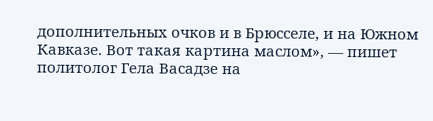дополнительных очков и в Брюсселе, и на Южном Кавказе. Вот такая картина маслом», — пишет политолог Гела Васадзе на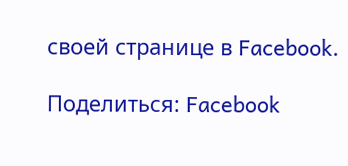своей странице в Facebook.

Поделиться: Facebook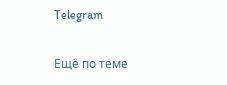Telegram

Ещё по теме